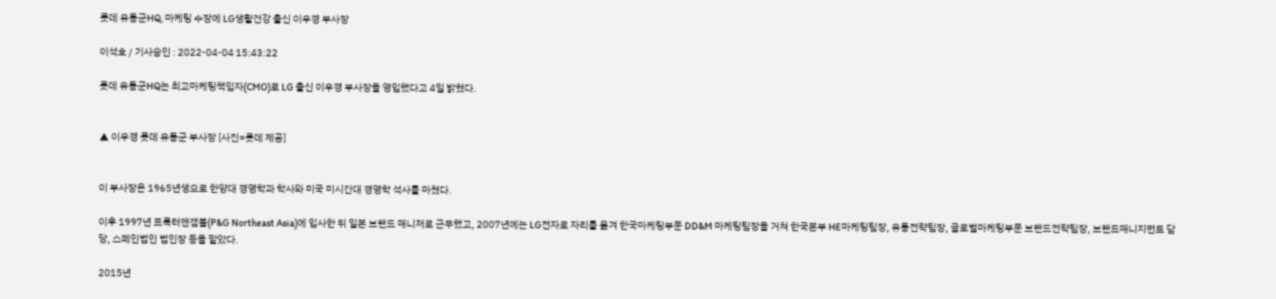롯데 유통군HQ, 마케팅 수장에 LG생활건강 출신 이우경 부사장

이석호 / 기사승인 : 2022-04-04 15:43:22

롯데 유통군HQ는 최고마케팅책임자(CMO)로 LG 출신 이우경 부사장을 영입했다고 4일 밝혔다.


▲ 이우경 롯데 유통군 부사장 [사진=롯데 제공]


이 부사장은 1965년생으로 한양대 경영학과 학사와 미국 미시간대 경영학 석사를 마쳤다.

이후 1997년 프록터앤갬블(P&G Northeast Asia)에 입사한 뒤 일본 브랜드 매니저로 근무했고, 2007년에는 LG전자로 자리를 옮겨 한국마케팅부문 DD&M 마케팅팀장을 거쳐 한국본부 HE마케팅팀장, 유통전략팀장, 글로벌마케팅부문 브랜드전략팀장, 브랜드매니지먼트 담당, 스페인법인 법인장 등을 맡았다.

2015년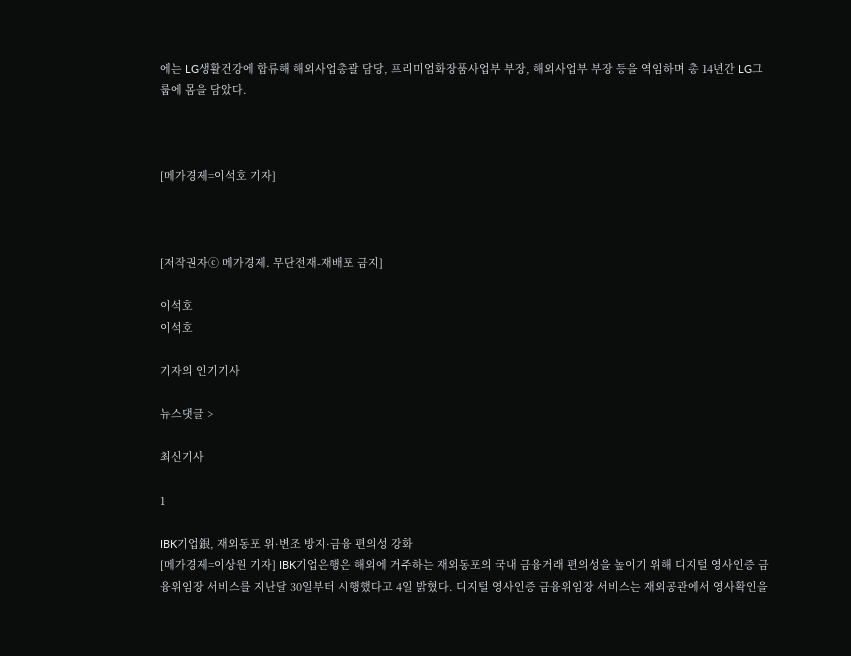에는 LG생활건강에 합류해 해외사업총괄 담당, 프리미엄화장품사업부 부장, 해외사업부 부장 등을 역임하며 총 14년간 LG그룹에 몸을 담았다.



[메가경제=이석호 기자]



[저작권자ⓒ 메가경제. 무단전재-재배포 금지]

이석호
이석호

기자의 인기기사

뉴스댓글 >

최신기사

1

IBK기업銀, 재외동포 위·변조 방지·금융 편의성 강화
[메가경제=이상원 기자] IBK기업은행은 해외에 거주하는 재외동포의 국내 금융거래 편의성을 높이기 위해 디지털 영사인증 금융위임장 서비스를 지난달 30일부터 시행했다고 4일 밝혔다. 디지털 영사인증 금융위임장 서비스는 재외공관에서 영사확인을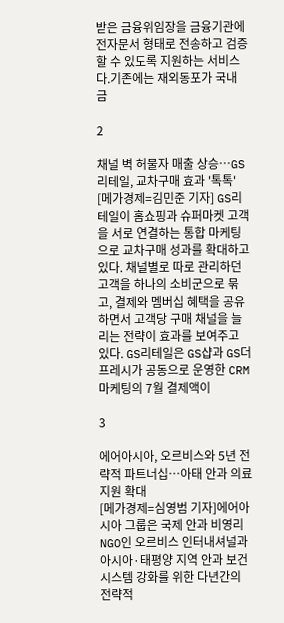받은 금융위임장을 금융기관에 전자문서 형태로 전송하고 검증할 수 있도록 지원하는 서비스다.기존에는 재외동포가 국내 금

2

채널 벽 허물자 매출 상승…GS리테일, 교차구매 효과 '톡톡'
[메가경제=김민준 기자] GS리테일이 홈쇼핑과 슈퍼마켓 고객을 서로 연결하는 통합 마케팅으로 교차구매 성과를 확대하고 있다. 채널별로 따로 관리하던 고객을 하나의 소비군으로 묶고, 결제와 멤버십 혜택을 공유하면서 고객당 구매 채널을 늘리는 전략이 효과를 보여주고 있다. GS리테일은 GS샵과 GS더프레시가 공동으로 운영한 CRM 마케팅의 7월 결제액이

3

에어아시아, 오르비스와 5년 전략적 파트너십…아태 안과 의료 지원 확대
[메가경제=심영범 기자]에어아시아 그룹은 국제 안과 비영리 NGO인 오르비스 인터내셔널과 아시아·태평양 지역 안과 보건 시스템 강화를 위한 다년간의 전략적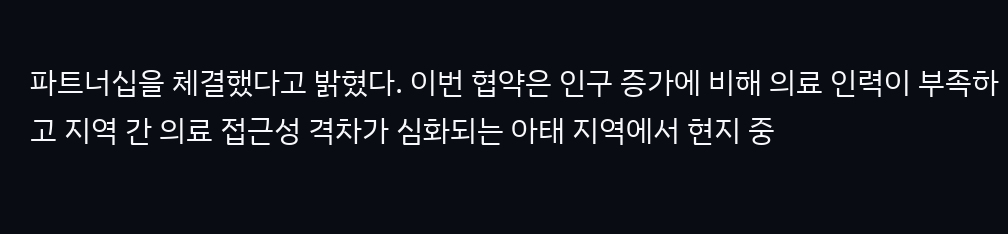파트너십을 체결했다고 밝혔다. 이번 협약은 인구 증가에 비해 의료 인력이 부족하고 지역 간 의료 접근성 격차가 심화되는 아태 지역에서 현지 중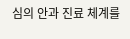심의 안과 진료 체계를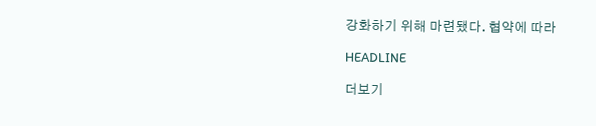강화하기 위해 마련됐다. 협약에 따라

HEADLINE

더보기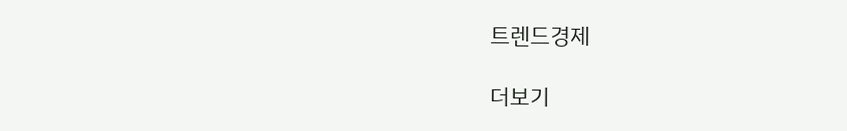트렌드경제

더보기